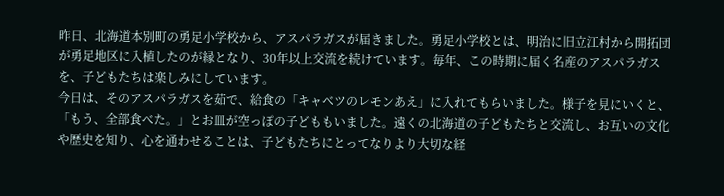昨日、北海道本別町の勇足小学校から、アスパラガスが届きました。勇足小学校とは、明治に旧立江村から開拓団が勇足地区に入植したのが縁となり、30年以上交流を続けています。毎年、この時期に届く名産のアスパラガスを、子どもたちは楽しみにしています。
今日は、そのアスパラガスを茹で、給食の「キャベツのレモンあえ」に入れてもらいました。様子を見にいくと、「もう、全部食べた。」とお皿が空っぽの子どももいました。遠くの北海道の子どもたちと交流し、お互いの文化や歴史を知り、心を通わせることは、子どもたちにとってなりより大切な経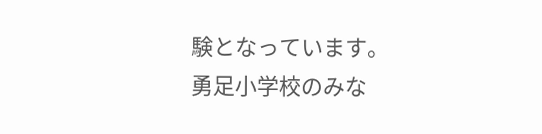験となっています。
勇足小学校のみな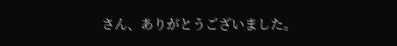さん、ありがとうございました。